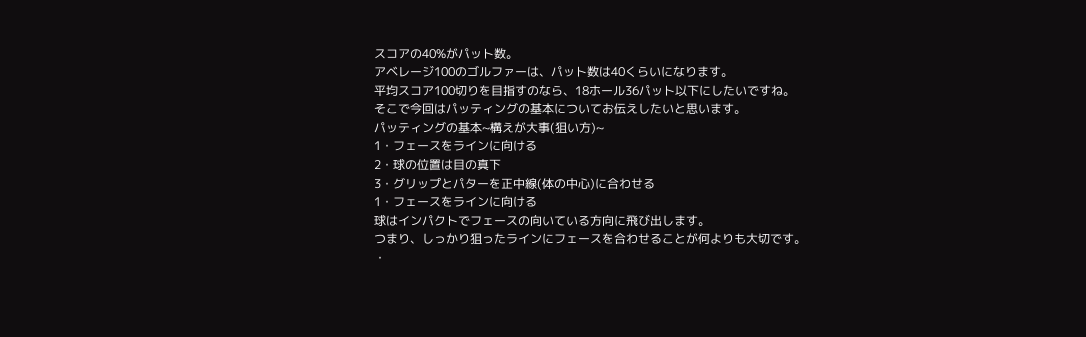スコアの40%がパット数。
アベレージ100のゴルファーは、パット数は40くらいになります。
平均スコア100切りを目指すのなら、18ホール36パット以下にしたいですね。
そこで今回はパッティングの基本についてお伝えしたいと思います。
パッティングの基本~構えが大事(狙い方)~
1・フェースをラインに向ける
2・球の位置は目の真下
3・グリップとパターを正中線(体の中心)に合わせる
1・フェースをラインに向ける
球はインパクトでフェースの向いている方向に飛び出します。
つまり、しっかり狙ったラインにフェースを合わせることが何よりも大切です。
・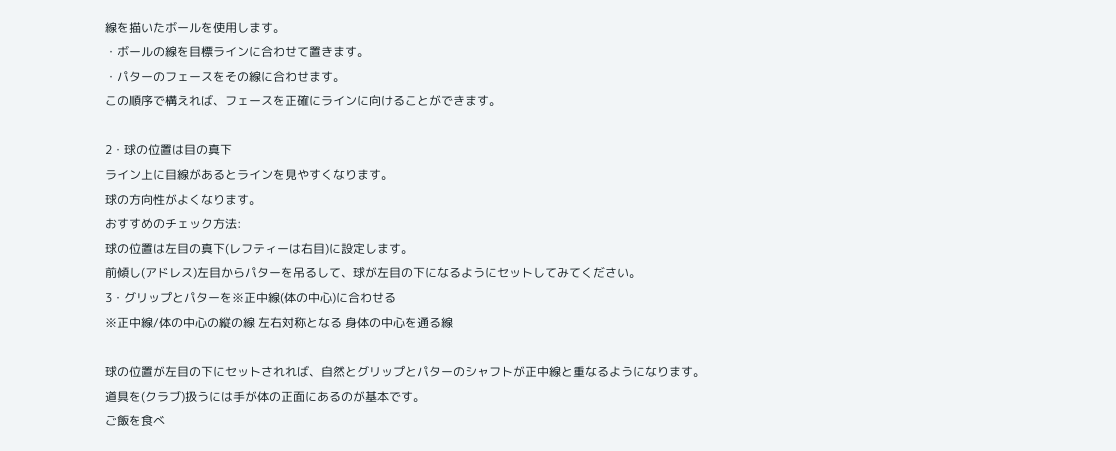線を描いたボールを使用します。
・ボールの線を目標ラインに合わせて置きます。
・パターのフェースをその線に合わせます。
この順序で構えれば、フェースを正確にラインに向けることができます。

2・球の位置は目の真下
ライン上に目線があるとラインを見やすくなります。
球の方向性がよくなります。
おすすめのチェック方法:
球の位置は左目の真下(レフティーは右目)に設定します。
前傾し(アドレス)左目からパターを吊るして、球が左目の下になるようにセットしてみてください。
3・グリップとパターを※正中線(体の中心)に合わせる
※正中線/体の中心の縦の線 左右対称となる 身体の中心を通る線

球の位置が左目の下にセットされれば、自然とグリップとパターのシャフトが正中線と重なるようになります。
道具を(クラブ)扱うには手が体の正面にあるのが基本です。
ご飯を食べ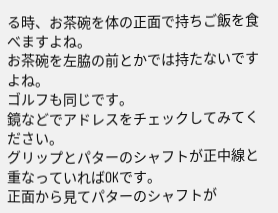る時、お茶碗を体の正面で持ちご飯を食べますよね。
お茶碗を左脇の前とかでは持たないですよね。
ゴルフも同じです。
鏡などでアドレスをチェックしてみてください。
グリップとパターのシャフトが正中線と重なっていればOKです。
正面から見てパターのシャフトが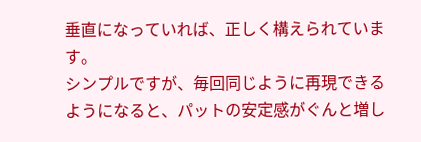垂直になっていれば、正しく構えられています。
シンプルですが、毎回同じように再現できるようになると、パットの安定感がぐんと増し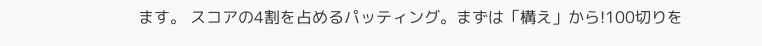ます。 スコアの4割を占めるパッティング。まずは「構え」から!100切りを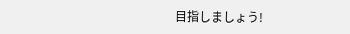目指しましょう!